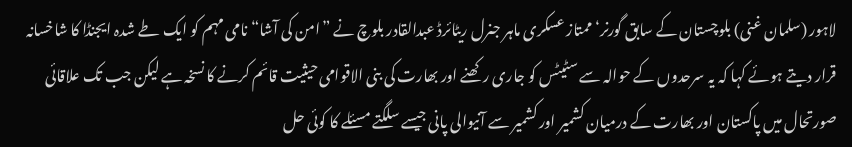لاہور (سلمان غنی) بلوچستان کے سابق گورنر‘ ممتاز عسکری ماہر جنرل ریٹائرڈ عبدالقادر بلوچ نے ”امن کی آشا“ نامی مہم کو ایک طے شدہ ایجنڈا کا شاخسانہ قرار دیتے ہوئے کہا کہ یہ سرحدوں کے حوالہ سے سٹیٹس کو جاری رکھنے اور بھارت کی بنی الاقوامی حیثیت قائم کرنے کا نسخہ ہے لیکن جب تک علاقائی صورتحال میں پاکستان اور بھارت کے درمیان کشمیر اور کشمیر سے آنیوالی پانی جیسے سلگتے مسئلے کا کوئی حل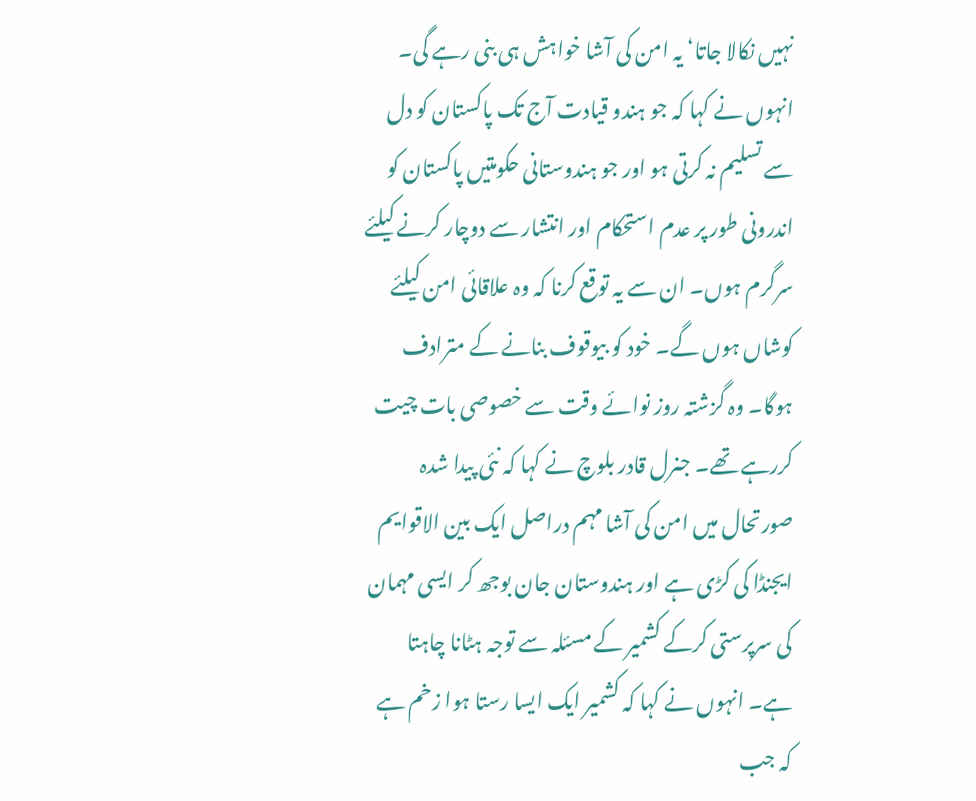نہیں نکالا جاتا‘ یہ امن کی آشا خواہش ہی بنی رہے گی۔ انہوں نے کہا کہ جو ہندو قیادت آج تک پاکستان کو دل سے تسلیم نہ کرتی ہو اور جو ہندوستانی حکومتیں پاکستان کو اندرونی طور پر عدم استحکام اور انتشار سے دوچار کرنے کیلئے سرگرم ہوں۔ ان سے یہ توقع کرنا کہ وہ علاقائی امن کیلئے کوشاں ہوں گے۔ خود کو بیوقوف بنانے کے مترادف ہوگا۔ وہ گزشتہ روز نوائے وقت سے خصوصی بات چیت کررہے تھے۔ جنرل قادر بلوچ نے کہا کہ نئی پیدا شدہ صورتحال میں امن کی آشا مہم دراصل ایک بین الاقوایم ایجنڈا کی کڑی ہے اور ہندوستان جان بوجھ کر ایسی مہمان کی سرپرستی کرکے کشمیر کے مسئلہ سے توجہ ہٹانا چاہتا ہے۔ انہوں نے کہا کہ کشمیر ایک ایسا رستا ہوا زخم ہے کہ جب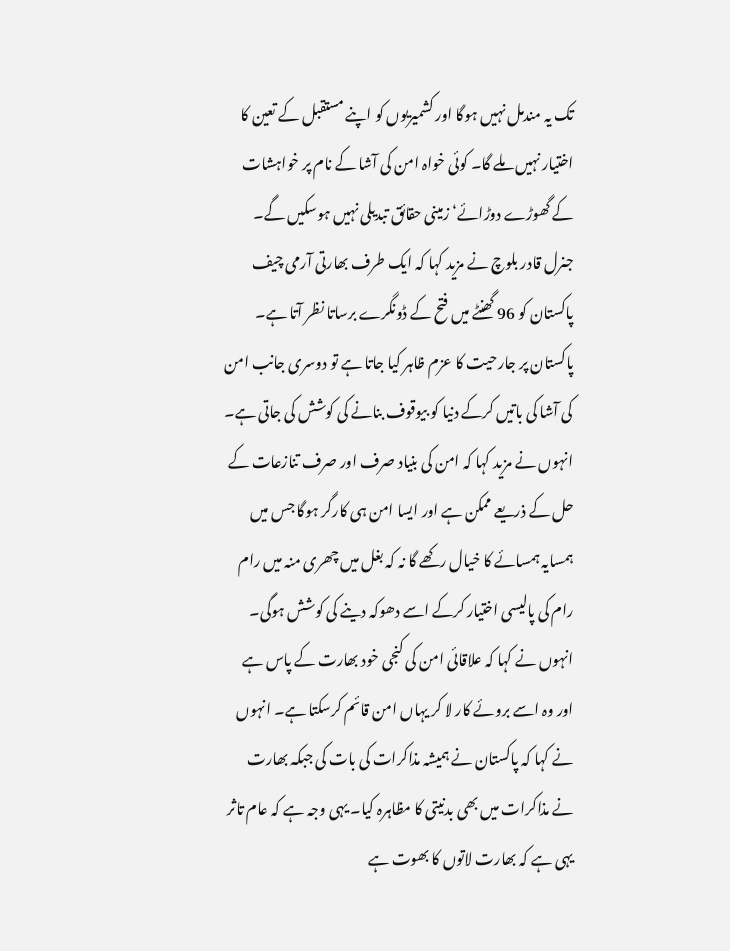تک یہ مندمل نہیں ہوگا اور کشمیریوں کو اپنے مستقبل کے تعین کا اختیار نہیں ملے گا۔ کوئی خواہ امن کی آشا کے نام پر خواہشات کے گھوڑے دوڑائے‘ زمینی حقائق تبدیلی نہیں ہوسکیں گے۔ جنرل قادر بلوچ نے مزید کہا کہ ایک طرف بھارتی آرمی چیف پاکستان کو 96 گھنٹے میں فتح کے ڈونگرے برساتا نظر آتا ہے۔ پاکستان پر جارحیت کا عزم ظاہر کیا جاتا ہے تو دوسری جانب امن کی آشا کی باتیں کرکے دنیا کو بیوقوف بنانے کی کوشش کی جاتی ہے۔ انہوں نے مزید کہا کہ امن کی بنیاد صرف اور صرف تنازعات کے حل کے ذریعے ممکن ہے اور ایسا امن ہی کارگر ہوگا جس میں ہمسایہ ہمسائے کا خیال رکھے گا نہ کہ بغل میں چھری منہ میں رام رام کی پالیسی اختیار کرکے اسے دھوکہ دینے کی کوشش ہوگی۔ انہوں نے کہا کہ علاقائی امن کی کنجی خود بھارت کے پاس ہے اور وہ اسے بروئے کار لا کر یہاں امن قائم کرسکتا ہے۔ انہوں نے کہا کہ پاکستان نے ہمیشہ مذاکرات کی بات کی جبکہ بھارت نے مذاکرات میں بھی بدنیتی کا مظاہرہ کیا۔ یہی وجہ ہے کہ عام تاثر یہی ہے کہ بھارت لاتوں کا بھوت ہے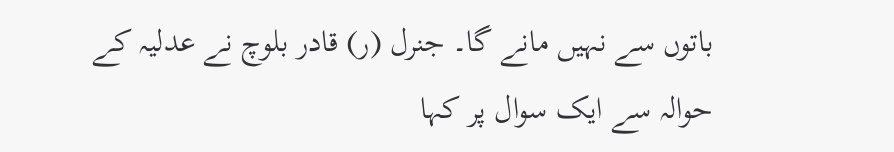باتوں سے نہیں مانے گا۔ جنرل (ر) قادر بلوچ نے عدلیہ کے حوالہ سے ایک سوال پر کہا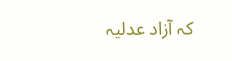کہ آزاد عدلیہ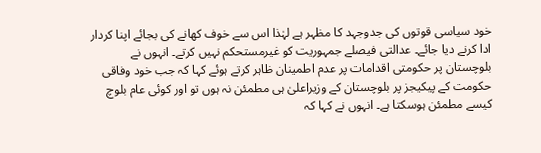خود سیاسی قوتوں کی جدوجہد کا مظہر ہے لہٰذا اس سے خوف کھانے کی بجائے اپنا کردار ادا کرنے دیا جائے۔ عدالتی فیصلے جمہوریت کو غیرمستحکم نہیں کرتے۔ انہوں نے بلوچستان پر حکومتی اقدامات پر عدم اطمینان ظاہر کرتے ہوئے کہا کہ جب خود وفاقی حکومت کے پیکیجز پر بلوچستان کے وزیراعلیٰ ہی مطمئن نہ ہوں تو اور کوئی عام بلوچ کیسے مطمئن ہوسکتا ہے۔ انہوں نے کہا کہ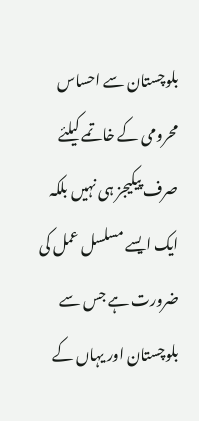بلوچستان سے احساس محرومی کے خاتمے کیلئے صرف پیکیجز ہی نہیں بلکہ ایک ایسے مسلسل عمل کی ضرورت ہے جس سے بلوچستان اور یہاں کے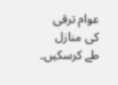عوام ترقی کی منازل طے کرسکیں۔